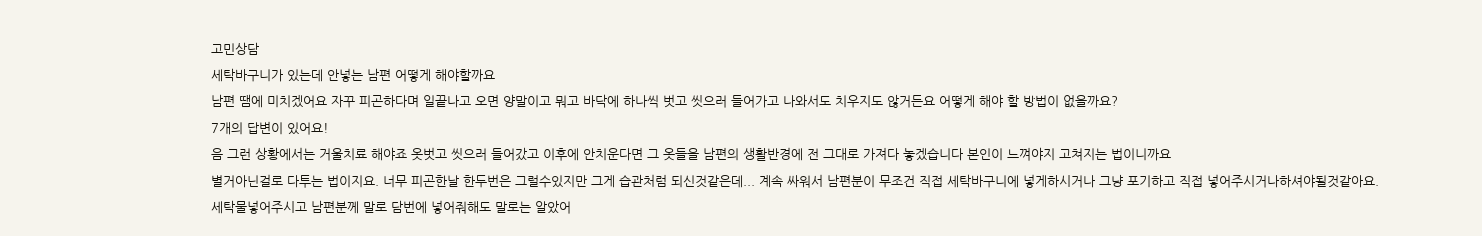고민상담
세탁바구니가 있는데 안넣는 남편 어떻게 해야할까요
남편 땜에 미치겠어요 자꾸 피곤하다며 일끝나고 오면 양말이고 뭐고 바닥에 하나씩 벗고 씻으러 들어가고 나와서도 치우지도 않거든요 어떻게 해야 할 방법이 없을까요?
7개의 답변이 있어요!
음 그런 상황에서는 거울치료 해야죠 옷벗고 씻으러 들어갔고 이후에 안치운다면 그 옷들을 남편의 생활반경에 전 그대로 가져다 놓겠습니다 본인이 느껴야지 고쳐지는 법이니까요
별거아닌걸로 다투는 법이지요. 너무 피곤한날 한두번은 그럴수있지만 그게 습관처럼 되신것같은데... 계속 싸워서 남편분이 무조건 직접 세탁바구니에 넣게하시거나 그냥 포기하고 직접 넣어주시거나하셔야될것같아요.
세탁물넣어주시고 남편분께 말로 담번에 넣어줘해도 말로는 알았어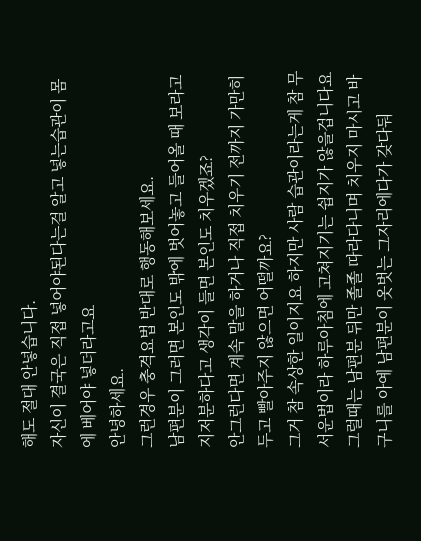해도 절대 안넣습니다.
자신이 결국은 직접 넣어야된다는걸 알고 넣는습관이 몸에 베어야 넣더라고요
안녕하세요.
그런경우 충격요법 반대로 행동해보세요.
남편분이 그러면 본인도 밖에 벗어놓고 들어올 때 보라고
지저분하다고 생각이 들면 본인도 치우겠죠?
안그런다면 계속 말을 하거나 직접 치우기 전까지 가만히 두고 빨아주지 않으면 어떨까요?
그거 참 속상한 일이지요 하지만 사람 습관이라는게 참 무서운법이라 하루아침에 고쳐지기는 쉽지가 않을겁니다요 그럴때는 남편분 뒤만 졸졸 따라다니며 치우지 마시고 바구니를 아예 남편분이 옷벗는 그자리에다가 갖다둬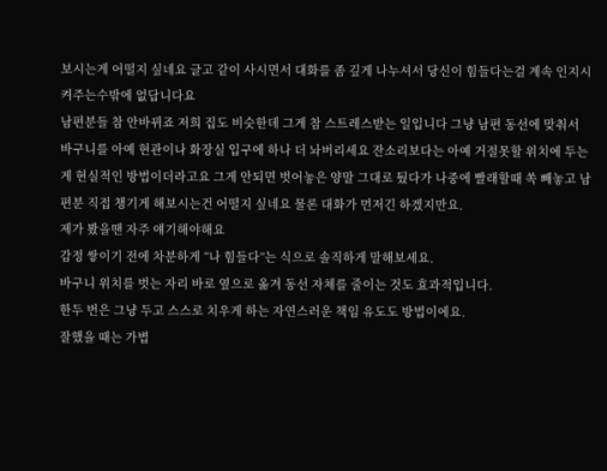보시는게 어떨지 싶네요 글고 같이 사시면서 대화를 좀 깊게 나누셔서 당신이 힘들다는걸 계속 인지시켜주는수밖에 없답니다요
남편분들 참 안바뀌죠 저희 집도 비슷한데 그게 참 스트레스받는 일입니다 그냥 남편 동선에 맞춰서 바구니를 아예 현관이나 화장실 입구에 하나 더 놔버리세요 잔소리보다는 아예 거절못할 위치에 두는게 현실적인 방법이더라고요 그게 안되면 벗어놓은 양말 그대로 뒀다가 나중에 빨래할때 쏙 빼놓고 남편분 직접 챙기게 해보시는건 어떨지 싶네요 물론 대화가 먼저긴 하겠지만요.
제가 봤을땐 자주 얘기해야해요
감정 쌓이기 전에 차분하게 “나 힘들다”는 식으로 솔직하게 말해보세요.
바구니 위치를 벗는 자리 바로 옆으로 옮겨 동선 자체를 줄이는 것도 효과적입니다.
한두 번은 그냥 두고 스스로 치우게 하는 자연스러운 책임 유도도 방법이에요.
잘했을 때는 가볍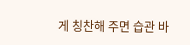게 칭찬해 주면 습관 바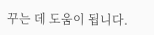꾸는 데 도움이 됩니다.